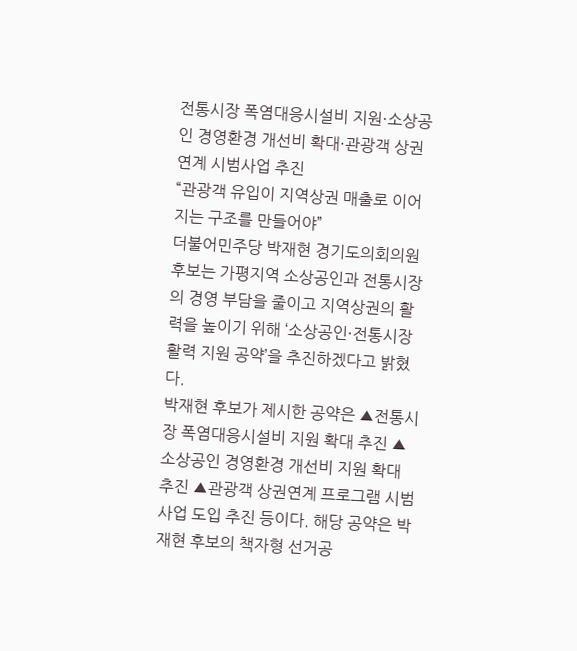전통시장 폭염대응시설비 지원·소상공인 경영환경 개선비 확대·관광객 상권연계 시범사업 추진
“관광객 유입이 지역상권 매출로 이어지는 구조를 만들어야”
더불어민주당 박재현 경기도의회의원 후보는 가평지역 소상공인과 전통시장의 경영 부담을 줄이고 지역상권의 활력을 높이기 위해 ‘소상공인·전통시장 활력 지원 공약’을 추진하겠다고 밝혔다.
박재현 후보가 제시한 공약은 ▲전통시장 폭염대응시설비 지원 확대 추진 ▲소상공인 경영환경 개선비 지원 확대 추진 ▲관광객 상권연계 프로그램 시범사업 도입 추진 등이다. 해당 공약은 박재현 후보의 책자형 선거공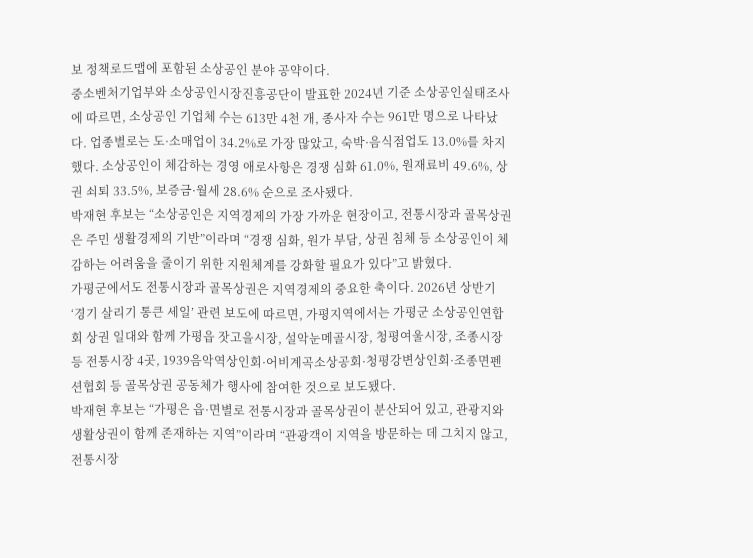보 정책로드맵에 포함된 소상공인 분야 공약이다.
중소벤처기업부와 소상공인시장진흥공단이 발표한 2024년 기준 소상공인실태조사에 따르면, 소상공인 기업체 수는 613만 4천 개, 종사자 수는 961만 명으로 나타났다. 업종별로는 도·소매업이 34.2%로 가장 많았고, 숙박·음식점업도 13.0%를 차지했다. 소상공인이 체감하는 경영 애로사항은 경쟁 심화 61.0%, 원재료비 49.6%, 상권 쇠퇴 33.5%, 보증금·월세 28.6% 순으로 조사됐다.
박재현 후보는 “소상공인은 지역경제의 가장 가까운 현장이고, 전통시장과 골목상권은 주민 생활경제의 기반”이라며 “경쟁 심화, 원가 부담, 상권 침체 등 소상공인이 체감하는 어려움을 줄이기 위한 지원체계를 강화할 필요가 있다”고 밝혔다.
가평군에서도 전통시장과 골목상권은 지역경제의 중요한 축이다. 2026년 상반기 ‘경기 살리기 통큰 세일’ 관련 보도에 따르면, 가평지역에서는 가평군 소상공인연합회 상권 일대와 함께 가평읍 잣고을시장, 설악눈메골시장, 청평여울시장, 조종시장 등 전통시장 4곳, 1939음악역상인회·어비계곡소상공회·청평강변상인회·조종면펜션협회 등 골목상권 공동체가 행사에 참여한 것으로 보도됐다.
박재현 후보는 “가평은 읍·면별로 전통시장과 골목상권이 분산되어 있고, 관광지와 생활상권이 함께 존재하는 지역”이라며 “관광객이 지역을 방문하는 데 그치지 않고, 전통시장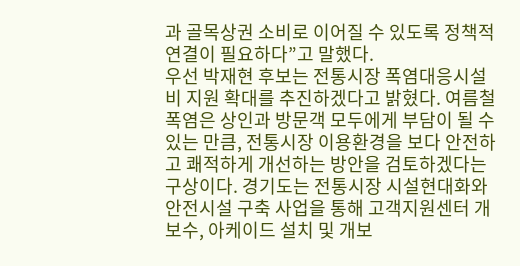과 골목상권 소비로 이어질 수 있도록 정책적 연결이 필요하다”고 말했다.
우선 박재현 후보는 전통시장 폭염대응시설비 지원 확대를 추진하겠다고 밝혔다. 여름철 폭염은 상인과 방문객 모두에게 부담이 될 수 있는 만큼, 전통시장 이용환경을 보다 안전하고 쾌적하게 개선하는 방안을 검토하겠다는 구상이다. 경기도는 전통시장 시설현대화와 안전시설 구축 사업을 통해 고객지원센터 개보수, 아케이드 설치 및 개보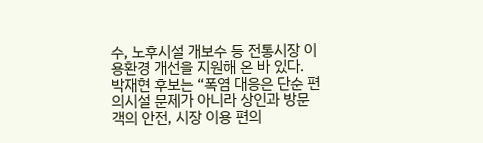수, 노후시설 개보수 등 전통시장 이용환경 개선을 지원해 온 바 있다.
박재현 후보는 “폭염 대응은 단순 편의시설 문제가 아니라 상인과 방문객의 안전, 시장 이용 편의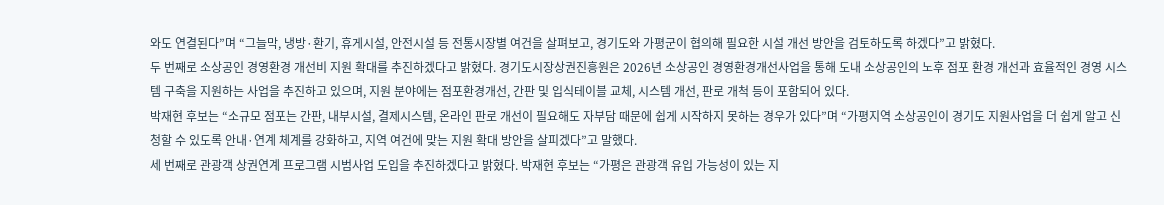와도 연결된다”며 “그늘막, 냉방·환기, 휴게시설, 안전시설 등 전통시장별 여건을 살펴보고, 경기도와 가평군이 협의해 필요한 시설 개선 방안을 검토하도록 하겠다”고 밝혔다.
두 번째로 소상공인 경영환경 개선비 지원 확대를 추진하겠다고 밝혔다. 경기도시장상권진흥원은 2026년 소상공인 경영환경개선사업을 통해 도내 소상공인의 노후 점포 환경 개선과 효율적인 경영 시스템 구축을 지원하는 사업을 추진하고 있으며, 지원 분야에는 점포환경개선, 간판 및 입식테이블 교체, 시스템 개선, 판로 개척 등이 포함되어 있다.
박재현 후보는 “소규모 점포는 간판, 내부시설, 결제시스템, 온라인 판로 개선이 필요해도 자부담 때문에 쉽게 시작하지 못하는 경우가 있다”며 “가평지역 소상공인이 경기도 지원사업을 더 쉽게 알고 신청할 수 있도록 안내·연계 체계를 강화하고, 지역 여건에 맞는 지원 확대 방안을 살피겠다”고 말했다.
세 번째로 관광객 상권연계 프로그램 시범사업 도입을 추진하겠다고 밝혔다. 박재현 후보는 “가평은 관광객 유입 가능성이 있는 지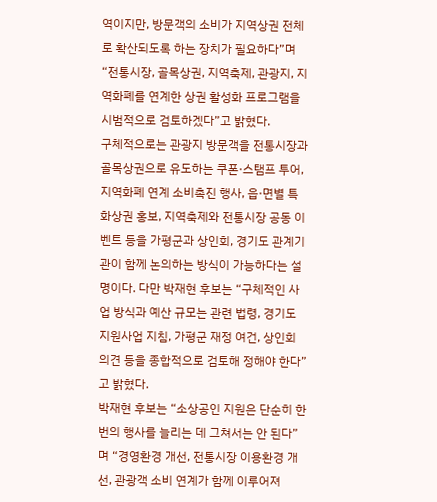역이지만, 방문객의 소비가 지역상권 전체로 확산되도록 하는 장치가 필요하다”며 “전통시장, 골목상권, 지역축제, 관광지, 지역화폐를 연계한 상권 활성화 프로그램을 시범적으로 검토하겠다”고 밝혔다.
구체적으로는 관광지 방문객을 전통시장과 골목상권으로 유도하는 쿠폰·스탬프 투어, 지역화폐 연계 소비촉진 행사, 읍·면별 특화상권 홍보, 지역축제와 전통시장 공동 이벤트 등을 가평군과 상인회, 경기도 관계기관이 함께 논의하는 방식이 가능하다는 설명이다. 다만 박재현 후보는 “구체적인 사업 방식과 예산 규모는 관련 법령, 경기도 지원사업 지침, 가평군 재정 여건, 상인회 의견 등을 종합적으로 검토해 정해야 한다”고 밝혔다.
박재현 후보는 “소상공인 지원은 단순히 한 번의 행사를 늘리는 데 그쳐서는 안 된다”며 “경영환경 개선, 전통시장 이용환경 개선, 관광객 소비 연계가 함께 이루어져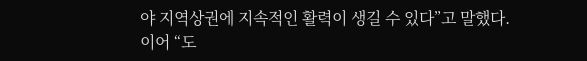야 지역상권에 지속적인 활력이 생길 수 있다”고 말했다.
이어 “도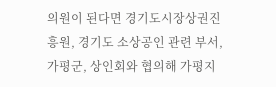의원이 된다면 경기도시장상권진흥원, 경기도 소상공인 관련 부서, 가평군, 상인회와 협의해 가평지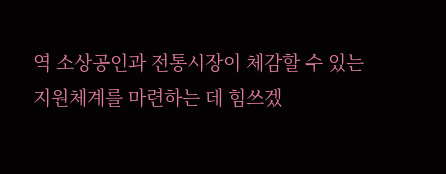역 소상공인과 전통시장이 체감할 수 있는 지원체계를 마련하는 데 힘쓰겠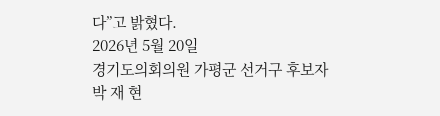다”고 밝혔다.
2026년 5월 20일
경기도의회의원 가평군 선거구 후보자
박 재 현